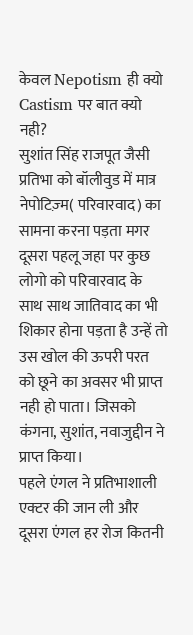केवल Nepotism ही क्यो Castism पर बात क्यो नही?
सुशांत सिंह राजपूत जैसी प्रतिभा को बॉलीवुड में मात्र नेपोटिज़्म( परिवारवाद) का सामना करना पड़ता मगर दूसरा पहलू जहा पर कुछ लोगो को परिवारवाद के साथ साथ जातिवाद का भी शिकार होना पड़ता है उन्हें तो उस खोल की ऊपरी परत को छूने का अवसर भी प्राप्त नही हो पाता। जिसको कंगना, सुशांत, नवाजुद्दीन ने प्राप्त किया।
पहले एंगल ने प्रतिभाशाली एक्टर की जान ली और दूसरा एंगल हर रोज कितनी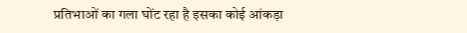प्रतिभाओं का गला घोंट रहा है इसका कोई आंकड़ा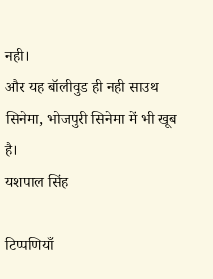नही।
और यह बॉलीवुड ही नही साउथ सिनेमा, भोजपुरी सिनेमा में भी खूब है।
यशपाल सिंह

टिप्पणियाँ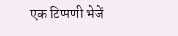एक टिप्पणी भेजें